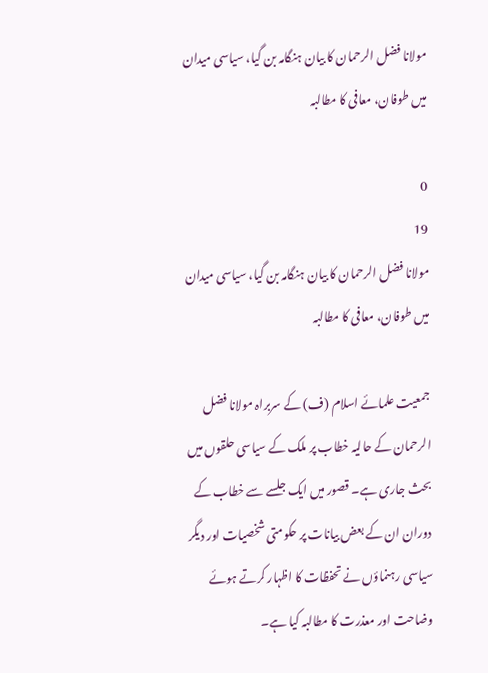مولانا فضل الرحمان کا بیان ہنگامہ بن گیا، سیاسی میدان میں طوفان، معافی کا مطالبہ

0
19
مولانا فضل الرحمان کا بیان ہنگامہ بن گیا، سیاسی میدان میں طوفان، معافی کا مطالبہ

جمعیت علمائے اسلام (ف) کے سربراہ مولانا فضل الرحمان کے حالیہ خطاب پر ملک کے سیاسی حلقوں میں بحث جاری ہے۔ قصور میں ایک جلسے سے خطاب کے دوران ان کے بعض بیانات پر حکومتی شخصیات اور دیگر سیاسی رہنماؤں نے تحفظات کا اظہار کرتے ہوئے وضاحت اور معذرت کا مطالبہ کیا ہے۔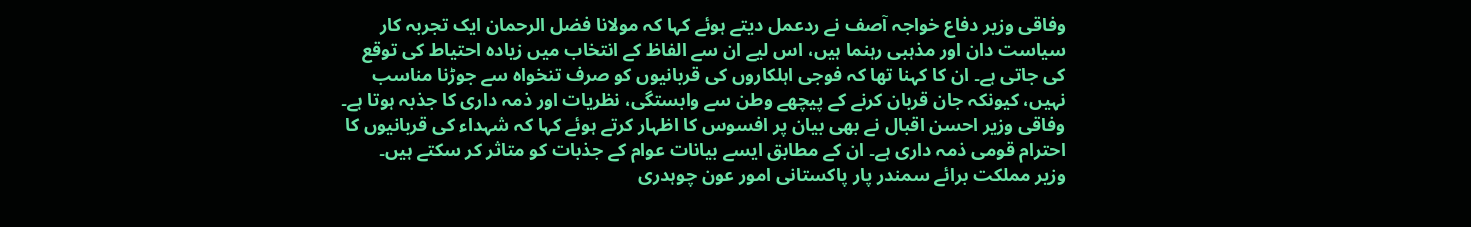وفاقی وزیر دفاع خواجہ آصف نے ردعمل دیتے ہوئے کہا کہ مولانا فضل الرحمان ایک تجربہ کار سیاست دان اور مذہبی رہنما ہیں، اس لیے ان سے الفاظ کے انتخاب میں زیادہ احتیاط کی توقع کی جاتی ہے۔ ان کا کہنا تھا کہ فوجی اہلکاروں کی قربانیوں کو صرف تنخواہ سے جوڑنا مناسب نہیں، کیونکہ جان قربان کرنے کے پیچھے وطن سے وابستگی، نظریات اور ذمہ داری کا جذبہ ہوتا ہے۔
وفاقی وزیر احسن اقبال نے بھی بیان پر افسوس کا اظہار کرتے ہوئے کہا کہ شہداء کی قربانیوں کا احترام قومی ذمہ داری ہے۔ ان کے مطابق ایسے بیانات عوام کے جذبات کو متاثر کر سکتے ہیں۔
وزیر مملکت برائے سمندر پار پاکستانی امور عون چوہدری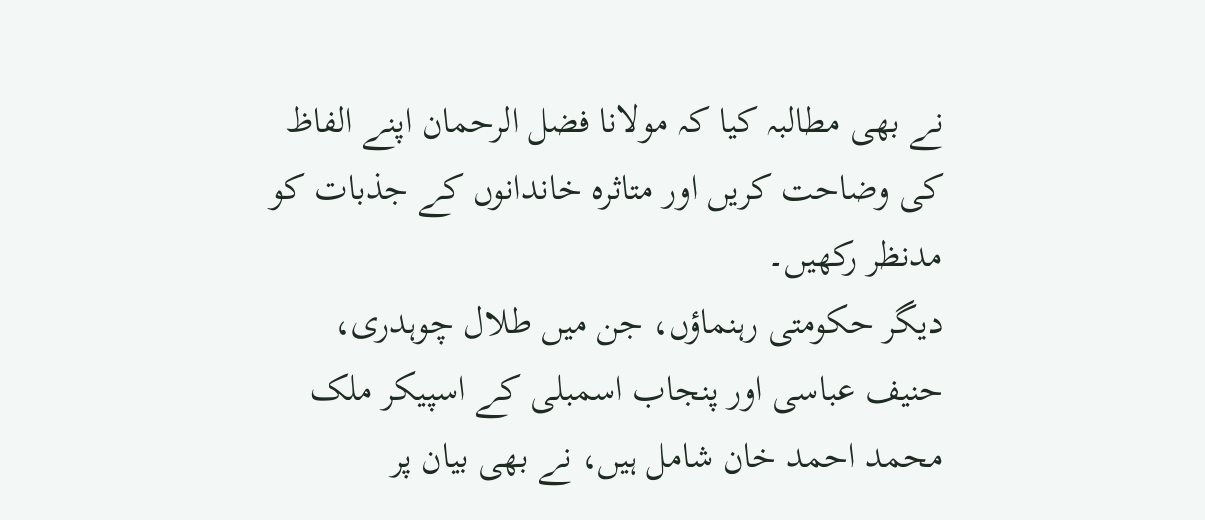نے بھی مطالبہ کیا کہ مولانا فضل الرحمان اپنے الفاظ کی وضاحت کریں اور متاثرہ خاندانوں کے جذبات کو مدنظر رکھیں۔
دیگر حکومتی رہنماؤں، جن میں طلال چوہدری، حنیف عباسی اور پنجاب اسمبلی کے اسپیکر ملک محمد احمد خان شامل ہیں، نے بھی بیان پر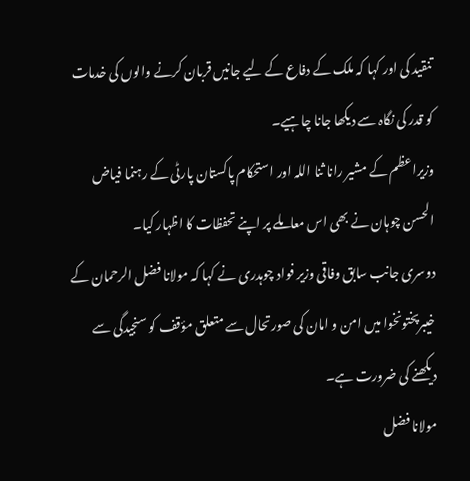تنقید کی اور کہا کہ ملک کے دفاع کے لیے جانیں قربان کرنے والوں کی خدمات کو قدر کی نگاہ سے دیکھا جانا چاہیے۔
وزیراعظم کے مشیر رانا ثنا اللہ اور استحکام پاکستان پارٹی کے رہنما فیاض الحسن چوہان نے بھی اس معاملے پر اپنے تحفظات کا اظہار کیا۔
دوسری جانب سابق وفاقی وزیر فواد چوہدری نے کہا کہ مولانا فضل الرحمان کے خیبرپختونخوا میں امن و امان کی صورتحال سے متعلق مؤقف کو سنجیدگی سے دیکھنے کی ضرورت ہے۔
مولانا فضل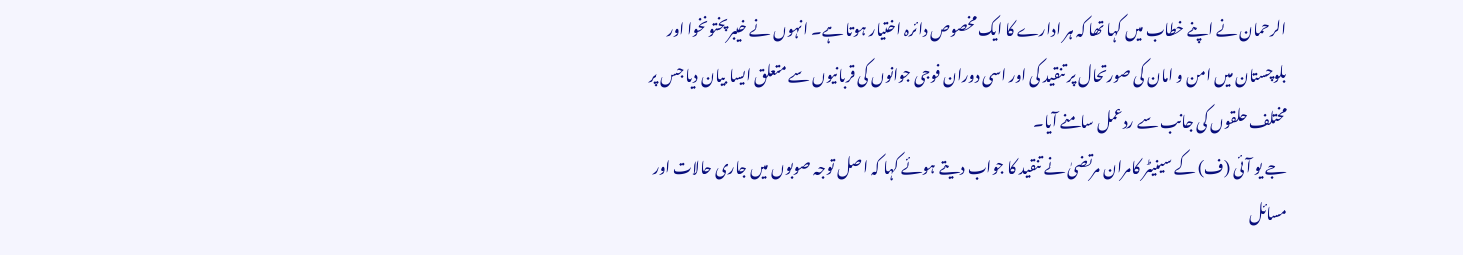الرحمان نے اپنے خطاب میں کہا تھا کہ ہر ادارے کا ایک مخصوص دائرہ اختیار ہوتا ہے۔ انہوں نے خیبرپختونخوا اور بلوچستان میں امن و امان کی صورتحال پر تنقید کی اور اسی دوران فوجی جوانوں کی قربانیوں سے متعلق ایسا بیان دیا جس پر مختلف حلقوں کی جانب سے ردعمل سامنے آیا۔
جے یو آئی (ف) کے سینیٹر کامران مرتضیٰ نے تنقید کا جواب دیتے ہوئے کہا کہ اصل توجہ صوبوں میں جاری حالات اور مسائل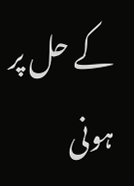کے حل پر ہونی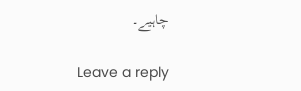چاہیے۔

Leave a reply